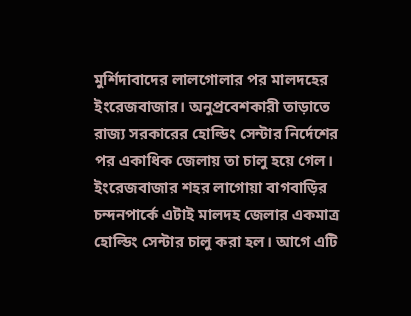মুর্শিদাবাদের লালগোলার পর মালদহের ইংরেজবাজার। অনুপ্রবেশকারী তাড়াতে রাজ্য সরকারের হোল্ডিং সেন্টার নির্দেশের পর একাধিক জেলায় তা চালু হয়ে গেল। ইংরেজবাজার শহর লাগোয়া বাগবাড়ির চন্দনপার্কে এটাই মালদহ জেলার একমাত্র হোল্ডিং সেন্টার চালু করা হল। আগে এটি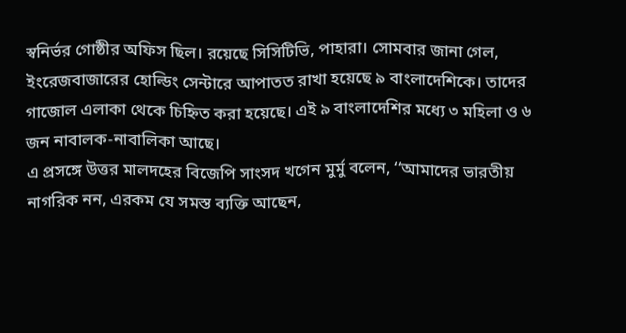স্বনির্ভর গোষ্ঠীর অফিস ছিল। রয়েছে সিসিটিভি, পাহারা। সোমবার জানা গেল, ইংরেজবাজারের হোল্ডিং সেন্টারে আপাতত রাখা হয়েছে ৯ বাংলাদেশিকে। তাদের গাজোল এলাকা থেকে চিহ্নিত করা হয়েছে। এই ৯ বাংলাদেশির মধ্যে ৩ মহিলা ও ৬ জন নাবালক-নাবালিকা আছে।
এ প্রসঙ্গে উত্তর মালদহের বিজেপি সাংসদ খগেন মুর্মু বলেন, ‘‘আমাদের ভারতীয় নাগরিক নন, এরকম যে সমস্ত ব্যক্তি আছেন,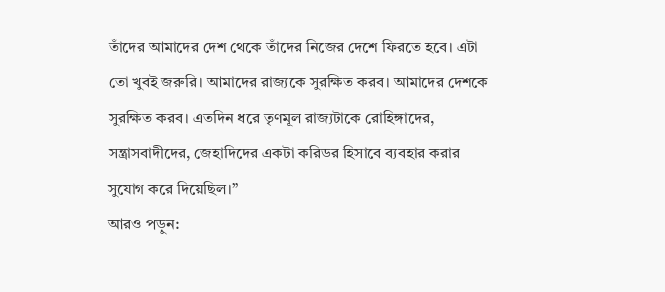তাঁদের আমাদের দেশ থেকে তাঁদের নিজের দেশে ফিরতে হবে। এটা তো খুবই জরুরি। আমাদের রাজ্যকে সুরক্ষিত করব। আমাদের দেশকে সুরক্ষিত করব। এতদিন ধরে তৃণমূল রাজ্যটাকে রোহিঙ্গাদের, সন্ত্রাসবাদীদের, জেহাদিদের একটা করিডর হিসাবে ব্যবহার করার সুযোগ করে দিয়েছিল।”
আরও পড়ুন: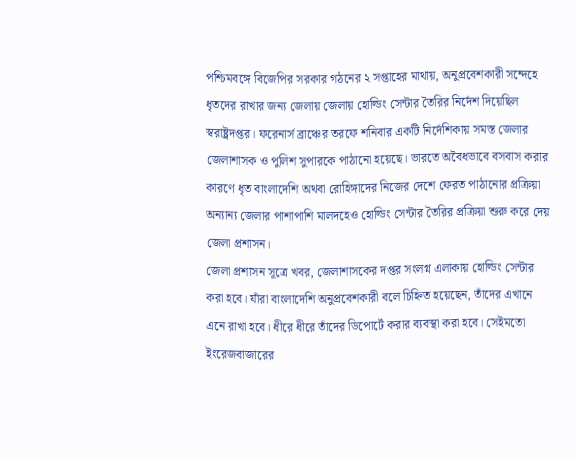পশ্চিমবঙ্গে বিজেপির সরকার গঠনের ২ সপ্তাহের মাথায়, অনুপ্রবেশকারী সন্দেহে ধৃতদের রাখার জন্য জেলায় জেলায় হোল্ডিং সেন্টার তৈরির নির্দেশ দিয়েছিল স্বরাষ্ট্রদপ্তর। ফরেনার্স ব্রাঞ্চের তরফে শনিবার একটি নির্দেশিকায় সমস্ত জেলার জেলাশাসক ও পুলিশ সুপারকে পাঠানো হয়েছে। ভারতে অবৈধভাবে বসবাস করার কারণে ধৃত বাংলাদেশি অথবা রোহিঙ্গাদের নিজের দেশে ফেরত পাঠানোর প্রক্রিয়া অন্যান্য জেলার পাশাপাশি মালদহেও হোল্ডিং সেন্টার তৈরির প্রক্রিয়া শুরু করে দেয় জেলা প্রশাসন।
জেলা প্রশাসন সূত্রে খবর, জেলাশাসকের দপ্তর সংলগ্ন এলাকায় হোল্ডিং সেন্টার করা হবে। যাঁরা বাংলাদেশি অনুপ্রবেশকারী বলে চিহ্নিত হয়েছেন, তাঁদের এখানে এনে রাখা হবে। ধীরে ধীরে তাঁদের ডিপোর্টে করার ব্যবস্থা করা হবে। সেইমতো ইংরেজবাজারের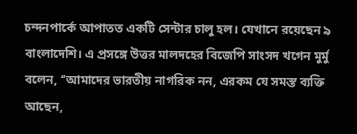চন্দনপার্কে আপাতত একটি সেন্টার চালু হল। যেখানে রয়েছেন ৯ বাংলাদেশি। এ প্রসঙ্গে উত্তর মালদহের বিজেপি সাংসদ খগেন মুর্মু বলেন, ‘‘আমাদের ভারতীয় নাগরিক নন, এরকম যে সমস্ত ব্যক্তি আছেন,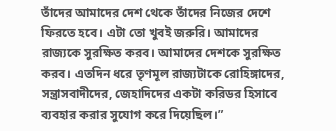তাঁদের আমাদের দেশ থেকে তাঁদের নিজের দেশে ফিরতে হবে। এটা তো খুবই জরুরি। আমাদের রাজ্যকে সুরক্ষিত করব। আমাদের দেশকে সুরক্ষিত করব। এতদিন ধরে তৃণমূল রাজ্যটাকে রোহিঙ্গাদের, সন্ত্রাসবাদীদের, জেহাদিদের একটা করিডর হিসাবে ব্যবহার করার সুযোগ করে দিয়েছিল।”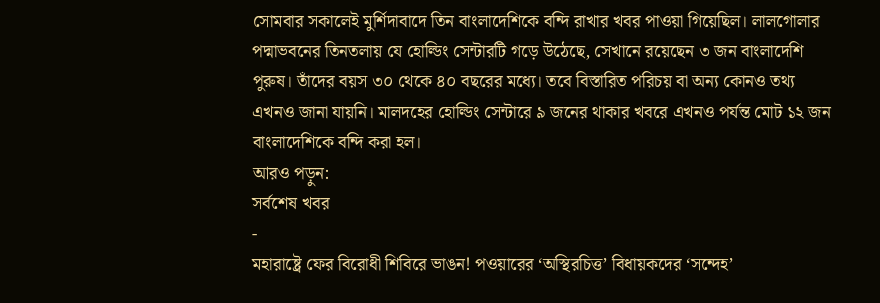সোমবার সকালেই মুর্শিদাবাদে তিন বাংলাদেশিকে বন্দি রাখার খবর পাওয়া গিয়েছিল। লালগোলার পদ্মাভবনের তিনতলায় যে হোল্ডিং সেন্টারটি গড়ে উঠেছে, সেখানে রয়েছেন ৩ জন বাংলাদেশি পুরুষ। তাঁদের বয়স ৩০ থেকে ৪০ বছরের মধ্যে। তবে বিস্তারিত পরিচয় বা অন্য কোনও তথ্য এখনও জানা যায়নি। মালদহের হোল্ডিং সেন্টারে ৯ জনের থাকার খবরে এখনও পর্যন্ত মোট ১২ জন বাংলাদেশিকে বন্দি করা হল।
আরও পড়ুন:
সর্বশেষ খবর
-
মহারাষ্ট্রে ফের বিরোধী শিবিরে ভাঙন! পওয়ারের ‘অস্থিরচিত্ত’ বিধায়কদের ‘সন্দেহ’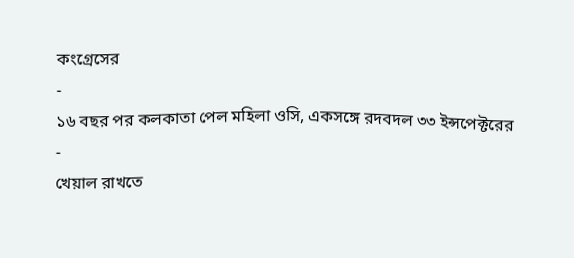কংগ্রেসের
-
১৬ বছর পর কলকাতা পেল মহিলা ওসি, একসঙ্গে রদবদল ৩৩ ইন্সপেক্টরের
-
খেয়াল রাখতে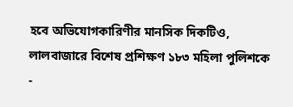হবে অভিযোগকারিণীর মানসিক দিকটিও, লালবাজারে বিশেষ প্রশিক্ষণ ১৮৩ মহিলা পুলিশকে
-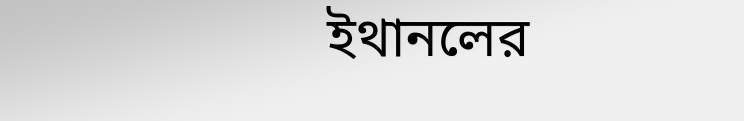ইথানলের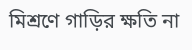মিশ্রণে গাড়ির ক্ষতি না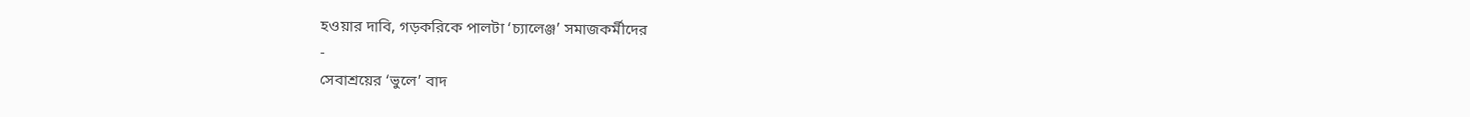হওয়ার দাবি, গড়করিকে পালটা ‘চ্যালেঞ্জ’ সমাজকর্মীদের
-
সেবাশ্রয়ের ‘ভুলে’ বাদ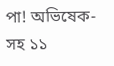পা! অভিষেক-সহ ১১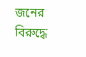জনের বিরুদ্ধে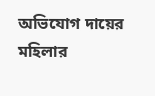অভিযোগ দায়ের মহিলার